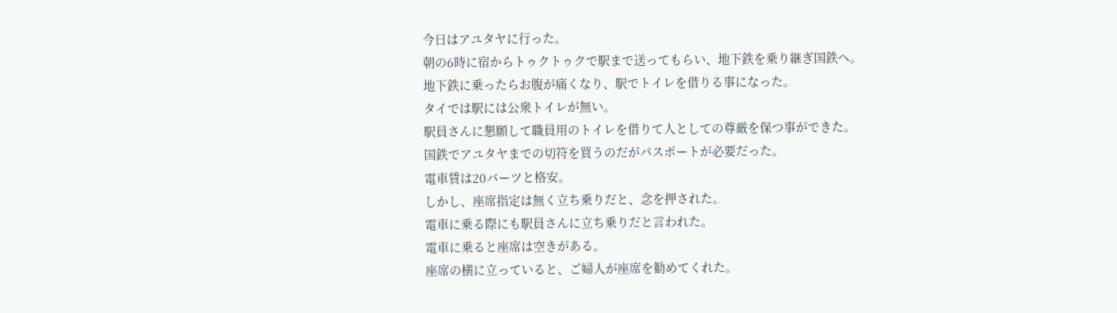今日はアユタヤに行った。
朝の6時に宿からトゥクトゥクで駅まで送ってもらい、地下鉄を乗り継ぎ国鉄へ。
地下鉄に乗ったらお腹が痛くなり、駅でトイレを借りる事になった。
タイでは駅には公衆トイレが無い。
駅員さんに懇願して職員用のトイレを借りて人としての尊厳を保つ事ができた。
国鉄でアユタヤまでの切符を買うのだがパスポートが必要だった。
電車賃は20バーツと格安。
しかし、座席指定は無く立ち乗りだと、念を押された。
電車に乗る際にも駅員さんに立ち乗りだと言われた。
電車に乗ると座席は空きがある。
座席の横に立っていると、ご婦人が座席を勧めてくれた。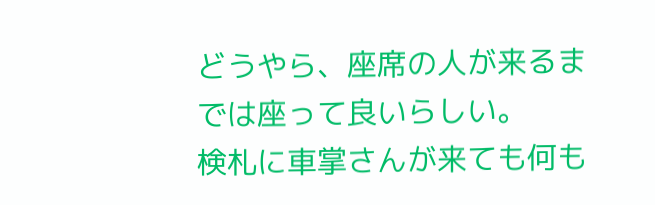どうやら、座席の人が来るまでは座って良いらしい。
検札に車掌さんが来ても何も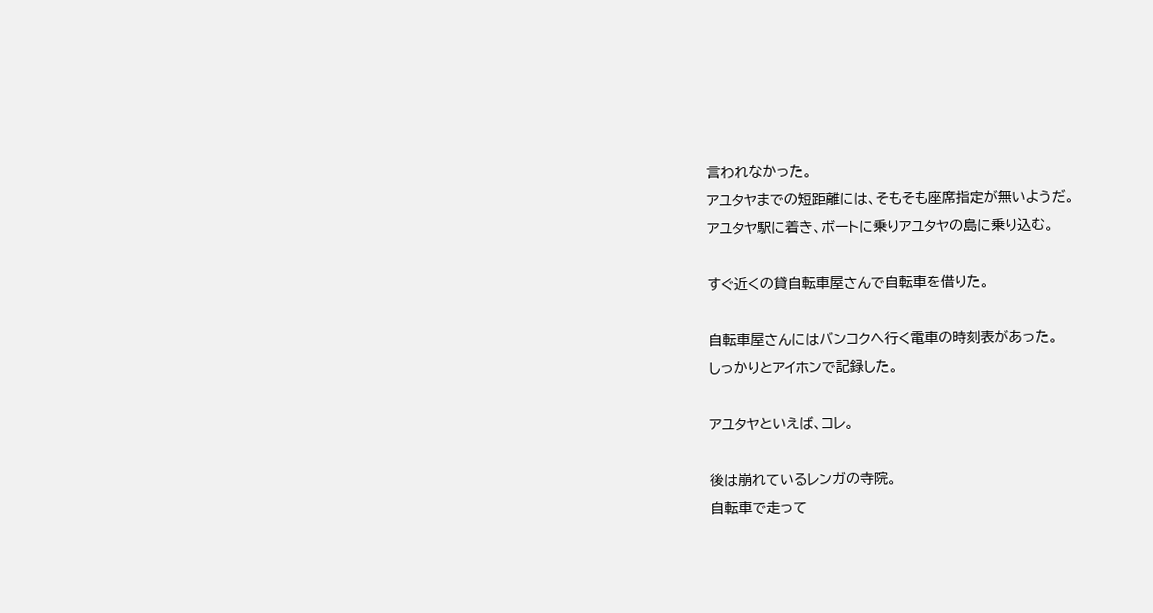言われなかった。
アユタヤまでの短距離には、そもそも座席指定が無いようだ。
アユタヤ駅に着き、ボートに乗りアユタヤの島に乗り込む。

すぐ近くの貸自転車屋さんで自転車を借りた。

自転車屋さんにはバンコクへ行く電車の時刻表があった。
しっかりとアイホンで記録した。

アユタヤといえば、コレ。

後は崩れているレンガの寺院。
自転車で走って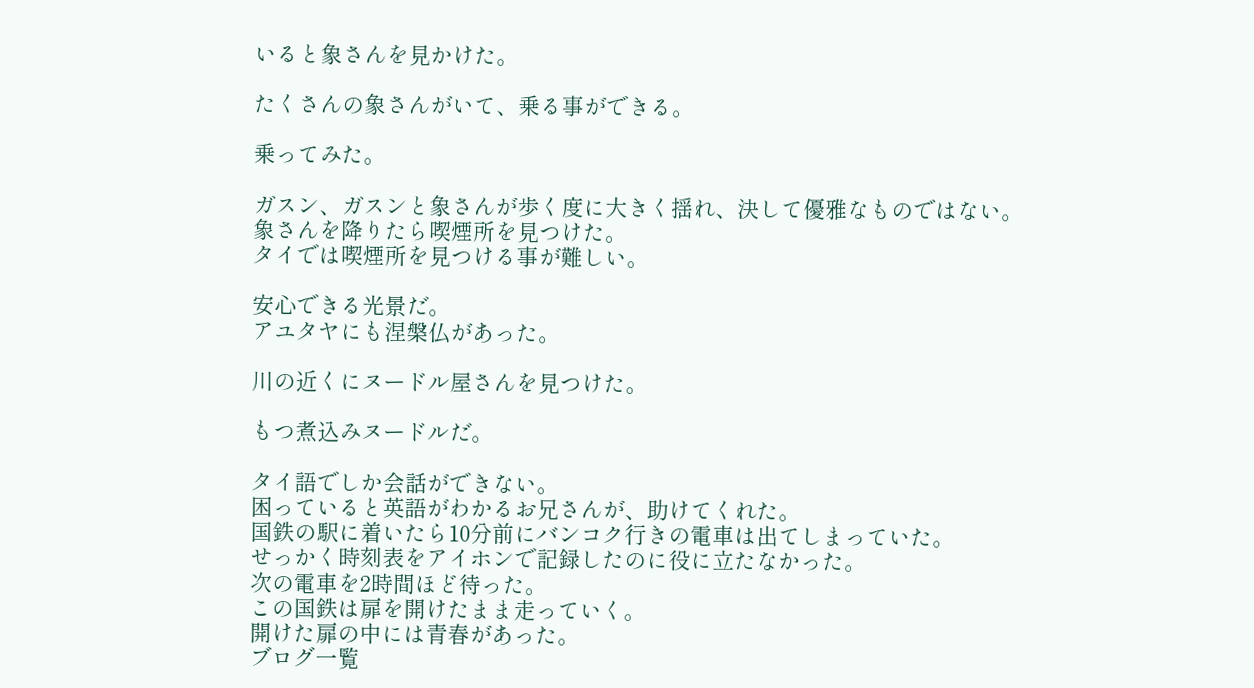いると象さんを見かけた。

たくさんの象さんがいて、乗る事ができる。

乗ってみた。

ガスン、ガスンと象さんが歩く度に大きく揺れ、決して優雅なものではない。
象さんを降りたら喫煙所を見つけた。
タイでは喫煙所を見つける事が難しい。

安心できる光景だ。
アユタヤにも涅槃仏があった。

川の近くにヌードル屋さんを見つけた。

もつ煮込みヌードルだ。

タイ語でしか会話ができない。
困っていると英語がわかるお兄さんが、助けてくれた。
国鉄の駅に着いたら10分前にバンコク行きの電車は出てしまっていた。
せっかく時刻表をアイホンで記録したのに役に立たなかった。
次の電車を2時間ほど待った。
この国鉄は扉を開けたまま走っていく。
開けた扉の中には青春があった。
ブログ一覧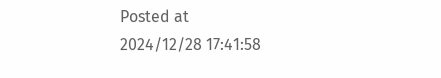Posted at
2024/12/28 17:41:58